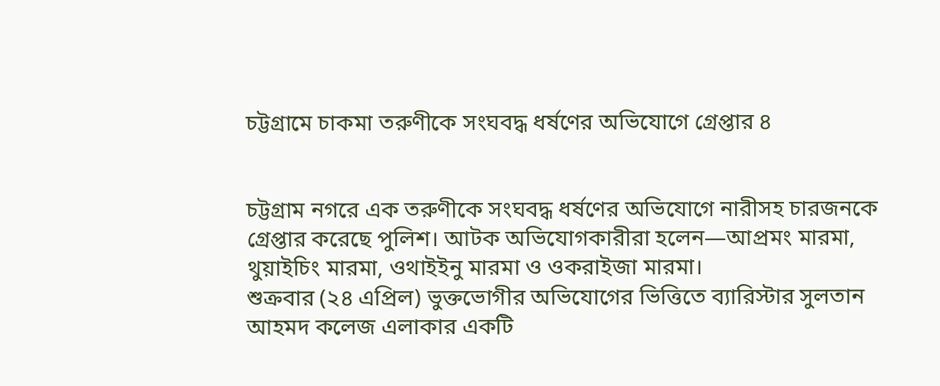চট্টগ্রামে চাকমা তরুণীকে সংঘবদ্ধ ধর্ষণের অভিযোগে গ্রেপ্তার ৪


চট্টগ্রাম নগরে এক তরুণীকে সংঘবদ্ধ ধর্ষণের অভিযোগে নারীসহ চারজনকে গ্রেপ্তার করেছে পুলিশ। আটক অভিযোগকারীরা হলেন—আপ্রমং মারমা, থুয়াইচিং মারমা, ওথাইইনু মারমা ও ওকরাইজা মারমা।
শুক্রবার (২৪ এপ্রিল) ভুক্তভোগীর অভিযোগের ভিত্তিতে ব্যারিস্টার সুলতান আহমদ কলেজ এলাকার একটি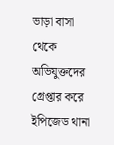ভাড়া বাসা থেকে অভিযুক্তদের গ্রেপ্তার করে ইপিজেড থানা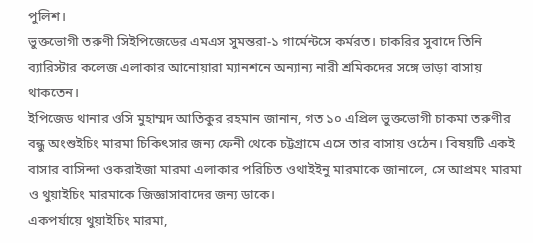পুলিশ।
ভুক্তভোগী তরুণী সিইপিজেডের এমএস সুমন্তরা-১ গার্মেন্টসে কর্মরত। চাকরির সুবাদে তিনি ব্যারিস্টার কলেজ এলাকার আনোয়ারা ম্যানশনে অন্যান্য নারী শ্রমিকদের সঙ্গে ভাড়া বাসায় থাকতেন।
ইপিজেড থানার ওসি মুহাম্মদ আতিকুর রহমান জানান, গত ১০ এপ্রিল ভুক্তভোগী চাকমা তরুণীর বন্ধু অংশুইচিং মারমা চিকিৎসার জন্য ফেনী থেকে চট্টগ্রামে এসে তার বাসায় ওঠেন। বিষয়টি একই বাসার বাসিন্দা ওকরাইজা মারমা এলাকার পরিচিত ওথাইইনু মারমাকে জানালে, সে আপ্রমং মারমা ও থুয়াইচিং মারমাকে জিজ্ঞাসাবাদের জন্য ডাকে।
একপর্যায়ে থুয়াইচিং মারমা,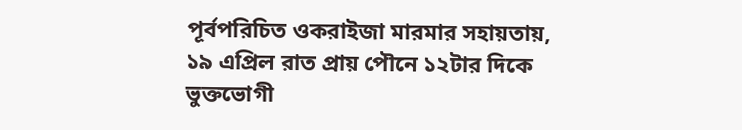পূর্বপরিচিত ওকরাইজা মারমার সহায়তায়, ১৯ এপ্রিল রাত প্রায় পৌনে ১২টার দিকে ভুক্তভোগী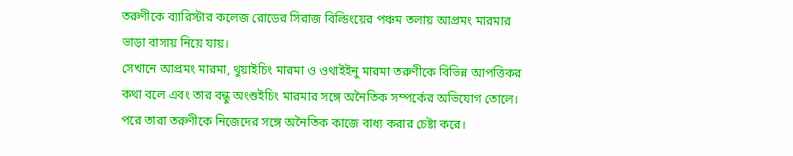তরুণীকে ব্যারিস্টার কলেজ রোডের সিরাজ বিল্ডিংয়ের পঞ্চম তলায় আপ্রমং মারমার ভাড়া বাসায় নিয়ে যায়।
সেখানে আপ্রমং মারমা, থুয়াইচিং মারমা ও ওথাইইনু মারমা তরুণীকে বিভিন্ন আপত্তিকর কথা বলে এবং তার বন্ধু অংশুইচিং মারমার সঙ্গে অনৈতিক সম্পর্কের অভিযোগ তোলে। পরে তারা তরুণীকে নিজেদের সঙ্গে অনৈতিক কাজে বাধ্য করার চেষ্টা করে।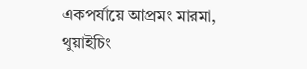একপর্যায়ে আপ্রমং মারমা, থুয়াইচিং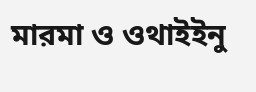মারমা ও ওথাইইনু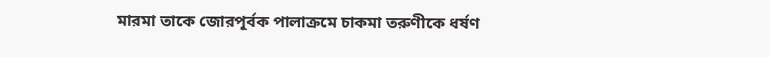মারমা তাকে জোরপূর্বক পালাক্রমে চাকমা তরুণীকে ধর্ষণ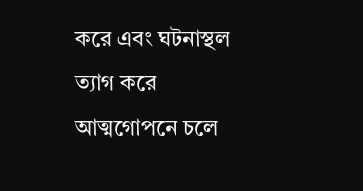করে এবং ঘটনাস্থল ত্যাগ করে আত্মগোপনে চলে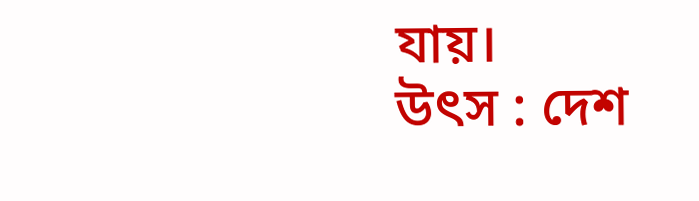যায়।
উৎস : দেশ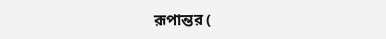রূপান্তর (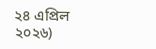২৪ এপ্রিল ২০২৬)